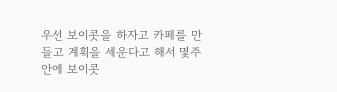우선 보이콧을 하자고 카페를 만들고 계획을 세운다고 해서 몇주 안에 보이콧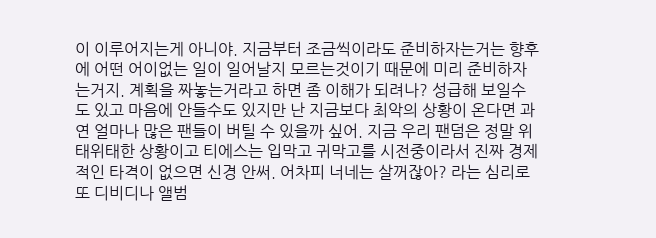이 이루어지는게 아니야. 지금부터 조금씩이라도 준비하자는거는 향후에 어떤 어이없는 일이 일어날지 모르는것이기 때문에 미리 준비하자는거지. 계획을 짜놓는거라고 하면 좀 이해가 되려나? 성급해 보일수도 있고 마음에 안들수도 있지만 난 지금보다 최악의 상황이 온다면 과연 얼마나 많은 팬들이 버틸 수 있을까 싶어. 지금 우리 팬덤은 정말 위태위태한 상황이고 티에스는 입막고 귀막고를 시전중이라서 진짜 경제적인 타격이 없으면 신경 안써. 어차피 너네는 살꺼잖아? 라는 심리로 또 디비디나 앨범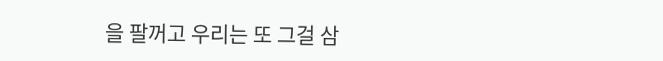을 팔꺼고 우리는 또 그걸 삼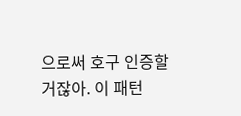으로써 호구 인증할거잖아. 이 패턴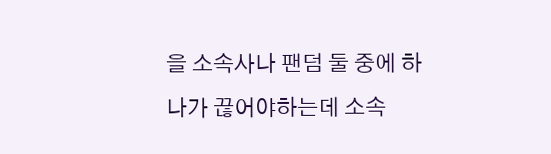을 소속사나 팬덤 둘 중에 하나가 끊어야하는데 소속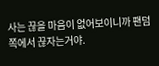사는 끊을 마음이 없어보이니까 팬덤 쪽에서 끊자는거야.